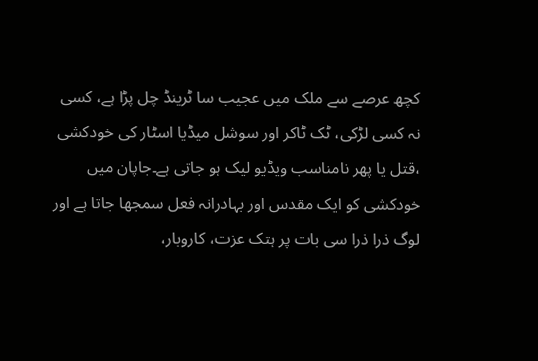کچھ عرصے سے ملک میں عجیب سا ٹرینڈ چل پڑا ہے، کسی نہ کسی لڑکی، ٹک ٹاکر اور سوشل میڈیا اسٹار کی خودکشی ،قتل یا پھر نامناسب ویڈیو لیک ہو جاتی ہے۔جاپان میں خودکشی کو ایک مقدس اور بہادرانہ فعل سمجھا جاتا ہے اور لوگ ذرا ذرا سی بات پر ہتک عزت، کاروبار،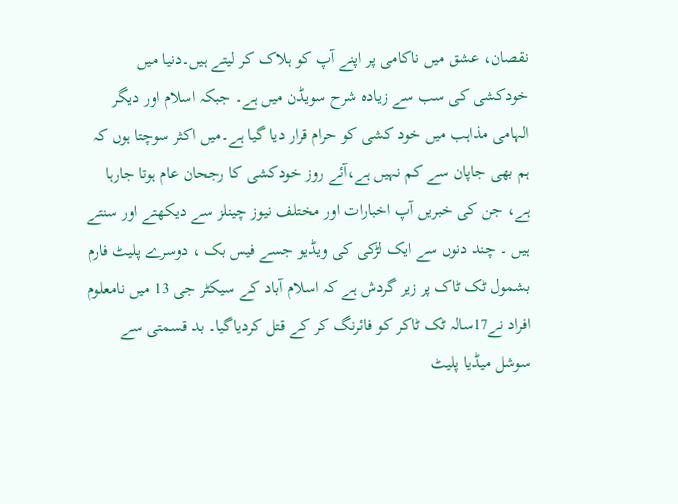نقصان، عشق میں ناکامی پر اپنے آپ کو ہلاک کر لیتے ہیں۔دنیا میں خودکشی کی سب سے زیادہ شرح سویڈن میں ہے۔ جبکہ اسلام اور دیگر الہامی مذاہب میں خود کشی کو حرام قرار دیا گیا ہے۔میں اکثر سوچتا ہوں کہ ہم بھی جاپان سے کم نہیں ہے،آئے روز خودکشی کا رجحان عام ہوتا جارہا ہے، جن کی خبریں آپ اخبارات اور مختلف نیوز چینلز سے دیکھتے اور سنتے ہیں ۔ چند دنوں سے ایک لڑکی کی ویڈیو جسے فیس بک ، دوسرے پلیٹ فارم بشمول ٹک ٹاک پر زیر گردش ہے کہ اسلام آباد کے سیکٹر جی 13 میں نامعلوم افراد نے17سالہ ٹک ٹاکر کو فائرنگ کر کے قتل کردیاگیا۔ بد قسمتی سے سوشل میڈیا پلیٹ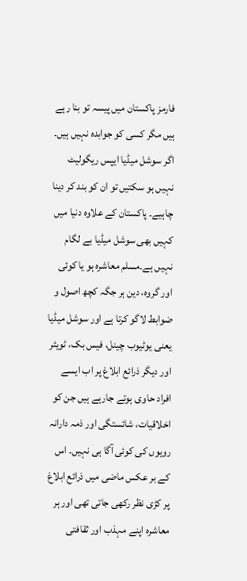فارمز پاکستان میں پیسہ تو بنا رہے ہیں مگر کسی کو جوابدہ نہیں ہیں۔ اگر سوشل میڈیا ایپس ریگولیٹ نہیں ہو سکتیں تو ان کو بند کر دینا چاہیے۔ پاکستان کے علاوہ دنیا میں کہیں بھی سوشل میڈیا بے لگام نہیں ہے۔مسلم معاشرہ ہو یا کوئی اور گروہ، دین ہر جگہ کچھ اصول و ضوابط لاگو کرتا ہے اور سوشل میڈیا یعنی یوٹیوب چینل، فیس بک، ٹویٹر اور دیگر ذرائع ابلاغ پر اب ایسے افراد حاوی ہوتے جارہے ہیں جن کو اخلاقیات، شائستگی اور ذمہ دارانہ رویوں کی کوئی آگا ہی نہیں۔ اس کے بر عکس ماضی میں ذرائع ابلاغ پر کڑی نظر رکھی جاتی تھی اور ہر معاشرہ اپنے مہذب اور ثقافتی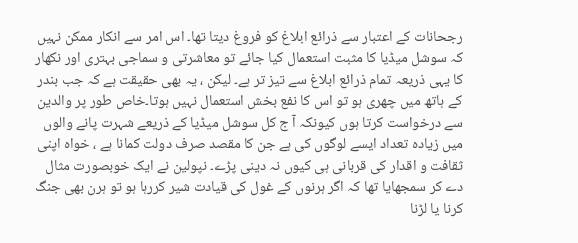رجحانات کے اعتبار سے ذرائع ابلاغ کو فروغ دیتا تھا۔ اس امر سے انکار ممکن نہیں کہ سوشل میڈیا کا مثبت استعمال کیا جائے تو معاشرتی و سماجی بہتری اور نکھار کا یہی ذریعہ تمام ذرائع ابلاغ سے تیز تر ہے۔ لیکن ، یہ بھی حقیقت ہے کہ جب بندر کے ہاتھ میں چھری ہو تو اس کا نفع بخش استعمال نہیں ہوتا۔خاص طور پر والدین سے درخواست کرتا ہوں کیونکہ آ ج کل سوشل میڈیا کے ذریعے شہرت پانے والوں میں زیادہ تعداد ایسے لوگوں کی ہے جن کا مقصد صرف دولت کمانا ہے ، خواہ اپنی ثقافت و اقدار کی قربانی ہی کیوں نہ دینی پڑے۔ نپولین نے ایک خوبصورت مثال دے کر سمجھایا تھا کہ اگر ہرنوں کے غول کی قیادت شیر کررہا ہو تو ہرن بھی جنگ کرنا یا لڑنا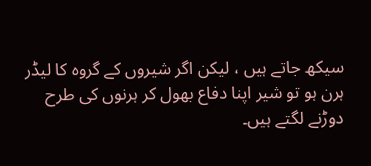سیکھ جاتے ہیں ، لیکن اگر شیروں کے گروہ کا لیڈر ہرن ہو تو شیر اپنا دفاع بھول کر ہرنوں کی طرح دوڑنے لگتے ہیں۔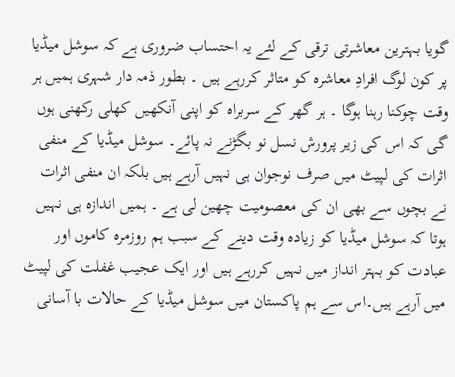گویا بہترین معاشرتی ترقی کے لئے یہ احتساب ضروری ہے کہ سوشل میڈیا پر کون لوگ افرادِ معاشرہ کو متاثر کررہے ہیں ۔ بطور ذمہ دار شہری ہمیں ہر وقت چوکنا رہنا ہوگا ۔ ہر گھر کے سربراہ کو اپنی آنکھیں کھلی رکھنی ہوں گی کہ اس کی زیر پرورش نسل نو بگڑنے نہ پائے۔ سوشل میڈیا کے منفی اثرات کی لپیٹ میں صرف نوجوان ہی نہیں آرہے ہیں بلکہ ان منفی اثرات نے بچوں سے بھی ان کی معصومیت چھین لی ہے ۔ ہمیں اندازہ ہی نہیں ہوتا کہ سوشل میڈیا کو زیادہ وقت دینے کے سبب ہم روزمرہ کاموں اور عبادت کو بہتر انداز میں نہیں کررہے ہیں اور ایک عجیب غفلت کی لپیٹ میں آرہے ہیں۔اس سے ہم پاکستان میں سوشل میڈیا کے حالات با آسانی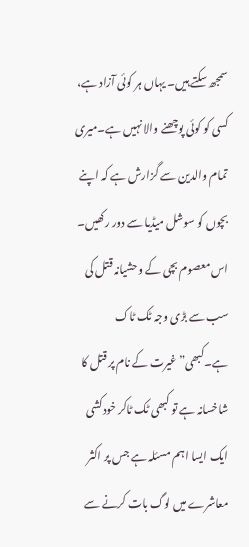سمجھ سکتے ہیں۔ یہاں ہر کوئی آزاد ہے، کسی کو کوئی پوچھنے والا نہیں ہے۔میری تمام والدین سے گزارش ہے کہ اپنے بچوں کو سوشل میڈیا سے دور رکھیں۔ اس معصوم بچی کے وحشیانہ قتل کی سب سے بڑی وجہ ٹک ٹاک ہے۔کبھی”غیرت کے نام پر قتل کا شاخسانہ ہے تو کبھی ٹک ٹاکر خودکشی ایک ایسا اہم مسئلہ ہے جس پر اکثر معاشرے میں لوگ بات کرنے سے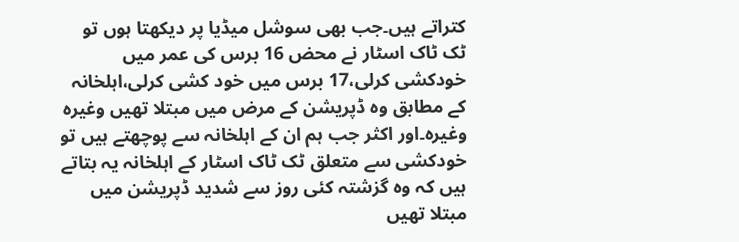کتراتے ہیں۔جب بھی سوشل میڈیا پر دیکھتا ہوں تو ٹک ٹاک اسٹار نے محض 16 برس کی عمر میں خودکشی کرلی،17 برس میں خود کشی کرلی،اہلخانہ کے مطابق وہ ڈپریشن کے مرض میں مبتلا تھیں وغیرہ وغیرہ۔اور اکثر جب ہم ان کے اہلخانہ سے پوچھتے ہیں تو خودکشی سے متعلق ٹک ٹاک اسٹار کے اہلخانہ یہ بتاتے ہیں کہ وہ گزشتہ کئی روز سے شدید ڈپریشن میں مبتلا تھیں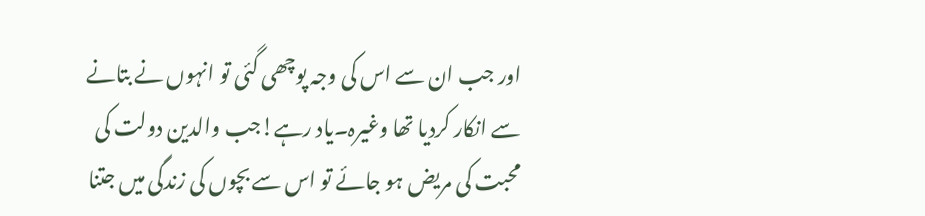اور جب ان سے اس کی وجہ پوچھی گئی تو انہوں نے بتانے سے انکار کردیا تھا وغیرہ۔یاد رہے!جب والدین دولت کی محبت کی مریض ہو جائے تو اس سے بچوں کی زندگی میں جتنا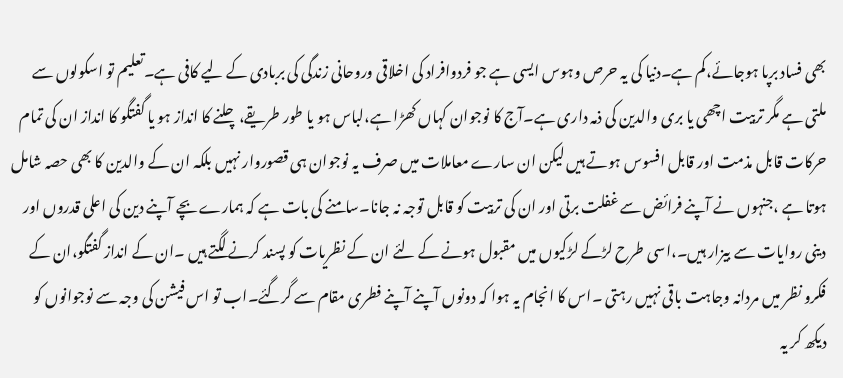بھی فساد برپا ہوجائے،کم ہے۔دنیا کی یہ حرص وہوس ایسی ہے جو فردوافراد کی اخلاقی وروحانی زندگی کی بربادی کے لیے کافی ہے۔تعلیم تو اسکولوں سے ملتی ہے مگر تربیت اچھی یا بری والدین کی ذمہ داری ہے۔آج کا نوجوان کہاں کھڑا ہے،لباس ہو یا طور طریقے،چلنے کا انداز ہو یا گفتگو کا انداز ان کی تمام حرکات قابل مذمت اور قابل افسوس ہوتے ہیں لیکن ان سارے معاملات میں صرف یہ نوجوان ہی قصوروار نہیں بلکہ ان کے والدین کا بھی حصہ شامل ہوتا ہے ،جنہوں نے آپنے فرائض سے غفلت برتی اور ان کی تربیت کو قابل توجہ نہ جانا۔سامنے کی بات ہے کہ ہمارے بچے آپنے دین کی اعلی قدروں اور دینی روایات سے بیزار ہیں۔،اسی طرح لڑکے لڑکیوں میں مقبول ہونے کے لئے ان کے نظریات کو پسند کرنے لگتے ہیں ۔ان کے انداز گفتگو،ان کے فکرو نظر میں مردانہ وجاہت باقی نہیں رہتی ۔اس کا انجام یہ ہوا کہ دونوں آپنے آپنے فطری مقام سے گرگئے۔اب تو اس فیشن کی وجہ سے نوجوانوں کو دیکھ کر یہ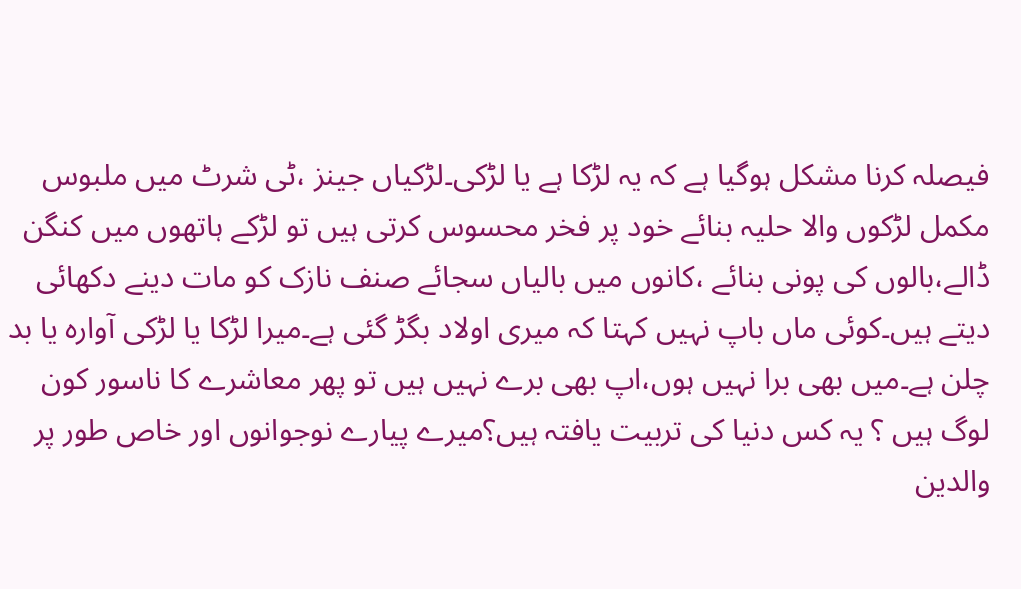فیصلہ کرنا مشکل ہوگیا ہے کہ یہ لڑکا ہے یا لڑکی۔لڑکیاں جینز ،ٹی شرٹ میں ملبوس مکمل لڑکوں والا حلیہ بنائے خود پر فخر محسوس کرتی ہیں تو لڑکے ہاتھوں میں کنگن ڈالے،بالوں کی پونی بنائے ،کانوں میں بالیاں سجائے صنف نازک کو مات دینے دکھائی دیتے ہیں۔کوئی ماں باپ نہیں کہتا کہ میری اولاد بگڑ گئی ہے۔میرا لڑکا یا لڑکی آوارہ یا بد چلن ہے۔میں بھی برا نہیں ہوں،اپ بھی برے نہیں ہیں تو پھر معاشرے کا ناسور کون لوگ ہیں ؟ یہ کس دنیا کی تربیت یافتہ ہیں؟میرے پیارے نوجوانوں اور خاص طور پر والدین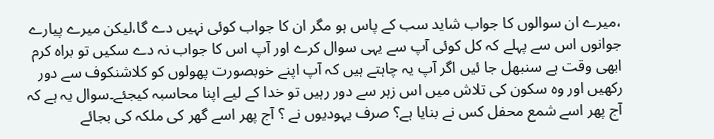،میرے ان سوالوں کا جواب شاید سب کے پاس ہو مگر ان کا جواب کوئی نہیں دے گا،لیکن میرے پیارے جوانوں اس سے پہلے کہ کل کوئی آپ سے یہی سوال کرے اور آپ اس کا جواب نہ دے سکیں تو براہ کرم ابھی وقت ہے سنبھل جا ئیں اگر آپ یہ چاہتے ہیں کہ آپ اپنے خوبصورت پھولوں کو کلاشنکوف سے دور رکھیں اور وہ سکون کی تلاش میں اس زہر سے دور رہیں تو خدا کے لیے اپنا محاسبہ کیجئے۔سوال یہ ہے کہ آج پھر اسے شمع محفل کس نے بنایا ہے؟ صرف یہودیوں نے ؟ آج پھر اسے گھر کی ملکہ کی بجائے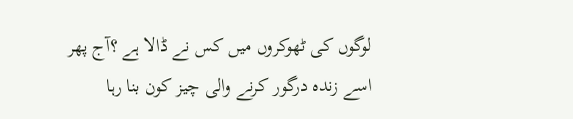لوگوں کی ٹھوکروں میں کس نے ڈالا ہے ؟آج پھر اسے زندہ درگور کرنے والی چیز کون بنا رہا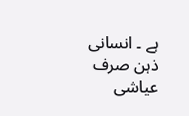ہے ۔ انسانی ذہن صرف عیاشی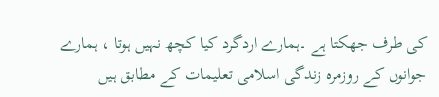کی طرف جھکتا ہے ۔ہمارے اردگرد کیا کچھ نہیں ہوتا ، ہمارے جوانوں کے روزمرہ زندگی اسلامی تعلیمات کے مطابق ہیں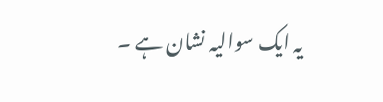یہ ایک سوالیہ نشان ہے ۔